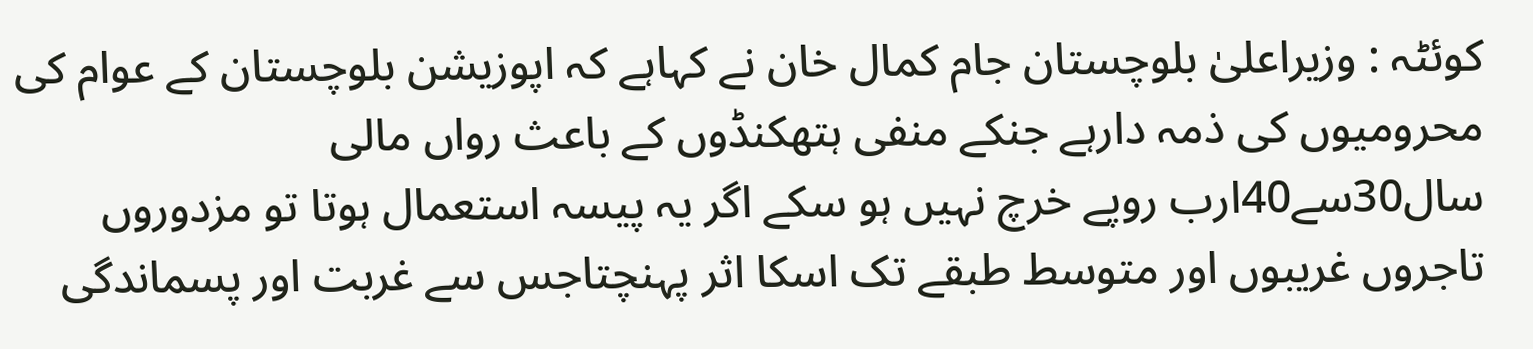کوئٹہ : وزیراعلیٰ بلوچستان جام کمال خان نے کہاہے کہ اپوزیشن بلوچستان کے عوام کی محرومیوں کی ذمہ دارہے جنکے منفی ہتھکنڈوں کے باعث رواں مالی سال30سے40ارب روپے خرچ نہیں ہو سکے اگر یہ پیسہ استعمال ہوتا تو مزدوروں تاجروں غریبوں اور متوسط طبقے تک اسکا اثر پہنچتاجس سے غربت اور پسماندگی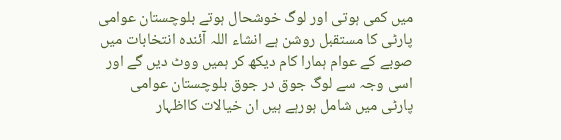میں کمی ہوتی اور لوگ خوشحال ہوتے بلوچستان عوامی پارٹی کا مستقبل روشن ہے انشاء اللہ آئندہ انتخابات میں صوبے کے عوام ہمارا کام دیکھ کر ہمیں ووٹ دیں گے اور اسی وجہ سے لوگ جوق در جوق بلوچستان عوامی پارٹی میں شامل ہورہے ہیں ان خیالات کااظہار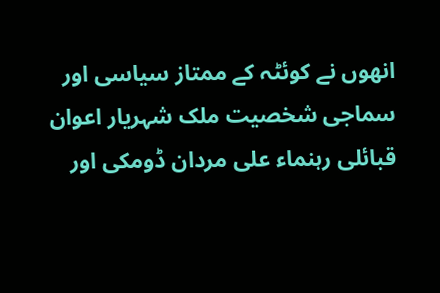انھوں نے کوئٹہ کے ممتاز سیاسی اور سماجی شخصیت ملک شہریار اعوان قبائلی رہنماء علی مردان ڈومکی اور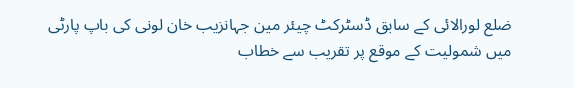ضلع لورالائی کے سابق ڈسٹرکٹ چیئر مین جہانزیب خان لونی کی باپ پارٹی میں شمولیت کے موقع پر تقریب سے خطاب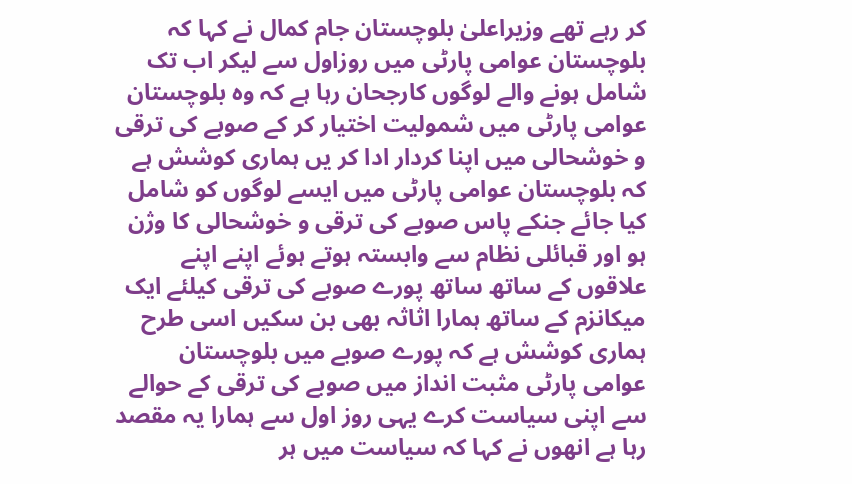کر رہے تھے وزیراعلیٰ بلوچستان جام کمال نے کہا کہ بلوچستان عوامی پارٹی میں روزاول سے لیکر اب تک شامل ہونے والے لوگوں کارجحان رہا ہے کہ وہ بلوچستان عوامی پارٹی میں شمولیت اختیار کر کے صوبے کی ترقی و خوشحالی میں اپنا کردار ادا کر یں ہماری کوشش ہے کہ بلوچستان عوامی پارٹی میں ایسے لوگوں کو شامل کیا جائے جنکے پاس صوبے کی ترقی و خوشحالی کا وژن ہو اور قبائلی نظام سے وابستہ ہوتے ہوئے اپنے اپنے علاقوں کے ساتھ ساتھ پورے صوبے کی ترقی کیلئے ایک میکانزم کے ساتھ ہمارا اثاثہ بھی بن سکیں اسی طرح ہماری کوشش ہے کہ پورے صوبے میں بلوچستان عوامی پارٹی مثبت انداز میں صوبے کی ترقی کے حوالے سے اپنی سیاست کرے یہی روز اول سے ہمارا یہ مقصد رہا ہے انھوں نے کہا کہ سیاست میں ہر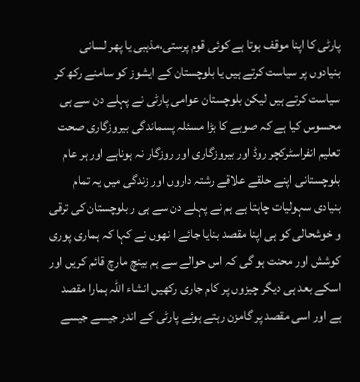پارٹی کا اپنا موقف ہوتا ہے کوئی قوم پرستی،مذہبی یا پھر لسانی بنیادوں پر سیاست کرتے ہیں یا بلوچستان کے ایشوز کو سامنے رکھ کر سیاست کرتے ہیں لیکن بلوچستان عوامی پارٹی نے پہلے دن سے ہی محسوس کیا ہے کہ صوبے کا بڑا مسئلہ پسماندگی بیروزگاری صحت تعلیم انفراسٹرکچر روڈ اور بیروزگاری اور روزگار نہ ہوناہے اور ہر عام بلوچستانی اپنے حلقے علاقے رشتہ داروں اور زندگی میں یہ تمام بنیادی سہولیات چاہتا ہے ہم نے پہلے دن سے ہی ر بلوچستان کی ترقی و خوشحالی کو ہی اپنا مقصد بنایا جائے ا نھوں نے کہا کہ ہماری پوری کوشش اور محنت ہو گی کہ اس حوالے سے ہم بینچ مارچ قائم کریں اور اسکے بعد ہی دیگر چیزوں پر کام جاری رکھیں انشاء اللہ ہمارا مقصد ہے اور اسی مقصد پر گامزن رہتے ہوئے پارٹی کے اندر جیسے جیسے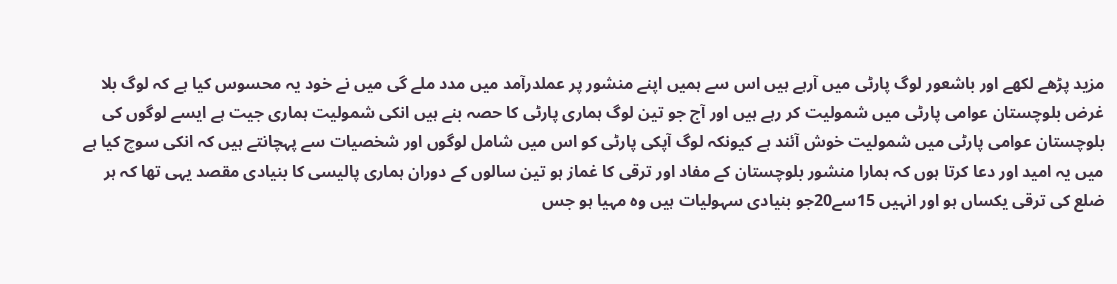مزید پڑھے لکھے اور باشعور لوگ پارٹی میں آرہے ہیں اس سے ہمیں اپنے منشور پر عملدرآمد میں مدد ملے گی میں نے خود یہ محسوس کیا ہے کہ لوگ بلا غرض بلوچستان عوامی پارٹی میں شمولیت کر رہے ہیں اور آج جو تین لوگ ہماری پارٹی کا حصہ بنے ہیں انکی شمولیت ہماری جیت ہے ایسے لوگوں کی بلوچستان عوامی پارٹی میں شمولیت خوش آئند ہے کیونکہ لوگ آپکی پارٹی کو اس میں شامل لوگوں اور شخصیات سے پہچانتے ہیں کہ انکی سوچ کیا ہے میں یہ امید اور دعا کرتا ہوں کہ ہمارا منشور بلوچستان کے مفاد اور ترقی کا غماز ہو تین سالوں کے دوران ہماری پالیسی کا بنیادی مقصد یہی تھا کہ ہر ضلع کی ترقی یکساں ہو اور انہیں 15سے20جو بنیادی سہولیات ہیں وہ مہیا ہو جس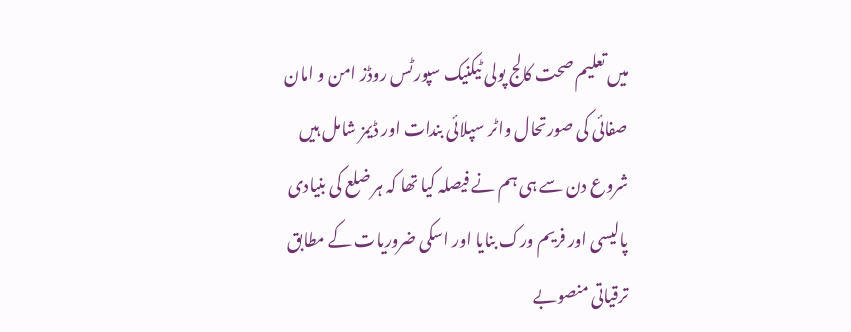میں تعلیم صحت کالج پولی ٹیکنیک سپورٹس روڈز امن و امان صفائی کی صورتحال واٹر سپلائی بندات اور ڈیمز شامل ہیں شروع دن سے ہی ہم نے فیصلہ کیا تھا کہ ہر ضلع کی بنیادی پالیسی اور فریم ورک بنایا اور اسکی ضروریات کے مطابق ترقیاتی منصوبے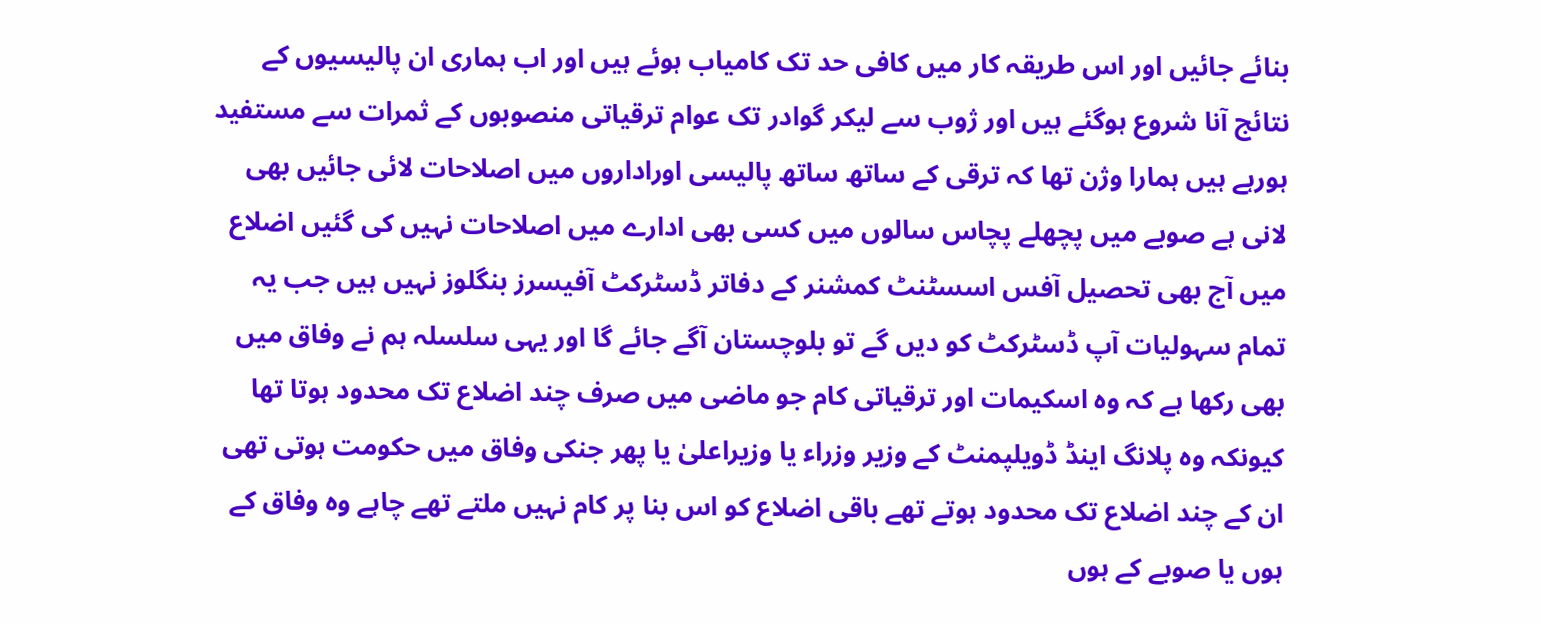بنائے جائیں اور اس طریقہ کار میں کافی حد تک کامیاب ہوئے ہیں اور اب ہماری ان پالیسیوں کے نتائج آنا شروع ہوگئے ہیں اور ژوب سے لیکر گوادر تک عوام ترقیاتی منصوبوں کے ثمرات سے مستفید ہورہے ہیں ہمارا وژن تھا کہ ترقی کے ساتھ ساتھ پالیسی اوراداروں میں اصلاحات لائی جائیں بھی لانی ہے صوبے میں پچھلے پچاس سالوں میں کسی بھی ادارے میں اصلاحات نہیں کی گئیں اضلاع میں آج بھی تحصیل آفس اسسٹنٹ کمشنر کے دفاتر ڈسٹرکٹ آفیسرز بنگلوز نہیں ہیں جب یہ تمام سہولیات آپ ڈسٹرکٹ کو دیں گے تو بلوچستان آگے جائے گا اور یہی سلسلہ ہم نے وفاق میں بھی رکھا ہے کہ وہ اسکیمات اور ترقیاتی کام جو ماضی میں صرف چند اضلاع تک محدود ہوتا تھا کیونکہ وہ پلانگ اینڈ ڈویلپمنٹ کے وزیر وزراء یا وزیراعلیٰ یا پھر جنکی وفاق میں حکومت ہوتی تھی ان کے چند اضلاع تک محدود ہوتے تھے باقی اضلاع کو اس بنا پر کام نہیں ملتے تھے چاہے وہ وفاق کے ہوں یا صوبے کے ہوں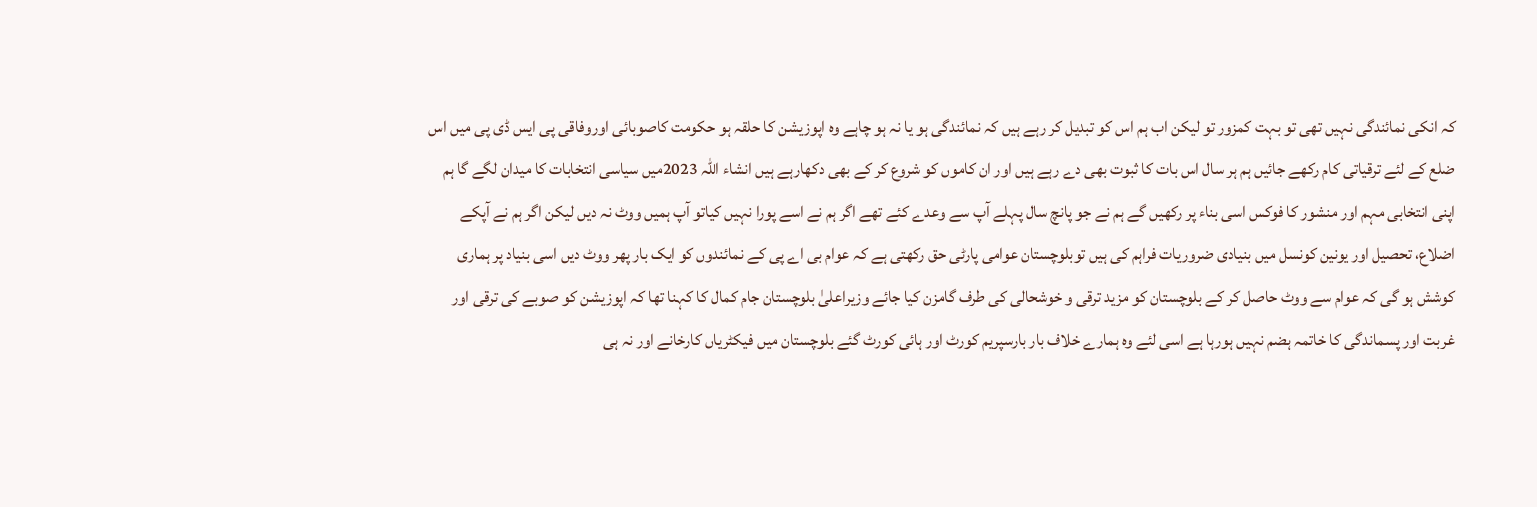کہ انکی نمائندگی نہیں تھی تو بہت کمزور تو لیکن اب ہم اس کو تبدیل کر رہے ہیں کہ نمائندگی ہو یا نہ ہو چاہے وہ اپوزیشن کا حلقہ ہو حکومت کاصوبائی اوروفاقی پی ایس ڈی پی میں اس ضلع کے لئے ترقیاتی کام رکھے جائیں ہم ہر سال اس بات کا ثبوت بھی دے رہے ہیں اور ان کاموں کو شروع کر کے بھی دکھارہے ہیں انشاء اللہ 2023میں سیاسی انتخابات کا میدان لگے گا ہم اپنی انتخابی مہم اور منشور کا فوکس اسی بناء پر رکھیں گے ہم نے جو پانچ سال پہلے آپ سے وعدے کئے تھے اگر ہم نے اسے پورا نہیں کیاتو آپ ہمیں ووٹ نہ دیں لیکن اگر ہم نے آپکے اضلاع، تحصیل اور یونین کونسل میں بنیادی ضروریات فراہم کی ہیں توبلوچستان عوامی پارٹی حق رکھتی ہے کہ عوام بی اے پی کے نمائندوں کو ایک بار پھر ووٹ دیں اسی بنیاد پر ہماری کوشش ہو گی کہ عوام سے ووٹ حاصل کر کے بلوچستان کو مزید ترقی و خوشحالی کی طرف گامزن کیا جائے وزیراعلیٰ بلوچستان جام کمال کا کہنا تھا کہ اپوزیشن کو صوبے کی ترقی اور غربت اور پسماندگی کا خاتمہ ہضم نہیں ہورہا ہے اسی لئے وہ ہمارے خلاف بار بارسپریم کورٹ اور ہائی کورٹ گئے بلوچستان میں فیکٹریاں کارخانے اور نہ ہی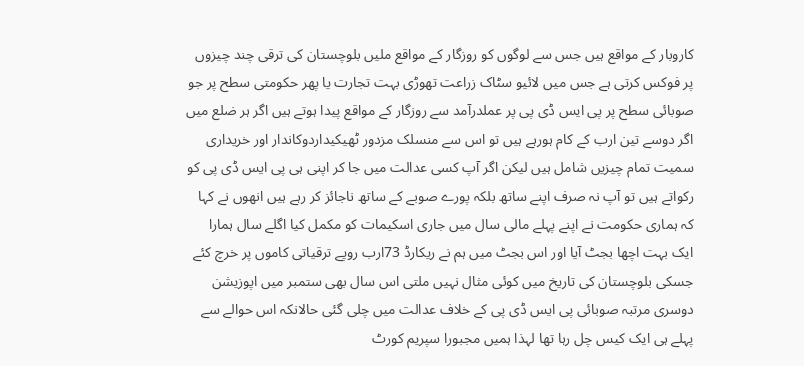کاروبار کے مواقع ہیں جس سے لوگوں کو روزگار کے مواقع ملیں بلوچستان کی ترقی چند چیزوں پر فوکس کرتی ہے جس میں لائیو سٹاک زراعت تھوڑی بہت تجارت یا پھر حکومتی سطح پر جو صوبائی سطح پر پی ایس ڈی پی پر عملدرآمد سے روزگار کے مواقع پیدا ہوتے ہیں اگر ہر ضلع میں اگر دوسے تین ارب کے کام ہورہے ہیں تو اس سے منسلک مزدور ٹھیکیداردوکاندار اور خریداری سمیت تمام چیزیں شامل ہیں لیکن اگر آپ کسی عدالت میں جا کر اپنی ہی پی ایس ڈی پی کو رکواتے ہیں تو آپ نہ صرف اپنے ساتھ بلکہ پورے صوبے کے ساتھ ناجائز کر رہے ہیں انھوں نے کہا کہ ہماری حکومت نے اپنے پہلے مالی سال میں جاری اسکیمات کو مکمل کیا اگلے سال ہمارا ایک بہت اچھا بجٹ آیا اور اس بجٹ میں ہم نے ریکارڈ 73ارب روپے ترقیاتی کاموں پر خرچ کئے جسکی بلوچستان کی تاریخ میں کوئی مثال نہیں ملتی اس سال بھی ستمبر میں اپوزیشن دوسری مرتبہ صوبائی پی ایس ڈی پی کے خلاف عدالت میں چلی گئی حالانکہ اس حوالے سے پہلے ہی ایک کیس چل رہا تھا لہذا ہمیں مجبورا سپریم کورٹ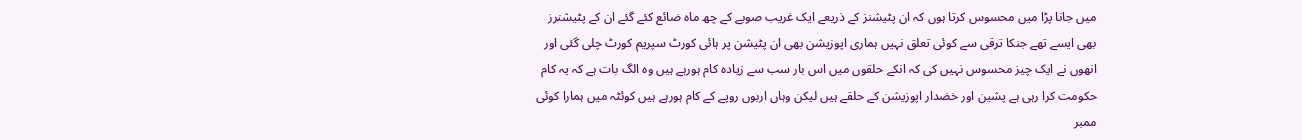میں جانا پڑا میں محسوس کرتا ہوں کہ ان پٹیشنز کے ذریعے ایک غریب صوبے کے چھ ماہ ضائع کئے گئے ان کے پٹیشنرز بھی ایسے تھے جنکا ترقی سے کوئی تعلق نہیں ہماری اپوزیشن بھی ان پٹیشن پر ہائی کورٹ سپریم کورٹ چلی گئی اور انھوں نے ایک چیز محسوس نہیں کی کہ انکے حلقوں میں اس بار سب سے زیادہ کام ہورہے ہیں وہ الگ بات ہے کہ یہ کام حکومت کرا رہی ہے پشین اور خضدار اپوزیشن کے حلقے ہیں لیکن وہاں اربوں روپے کے کام ہورہے ہیں کوئٹہ میں ہمارا کوئی ممبر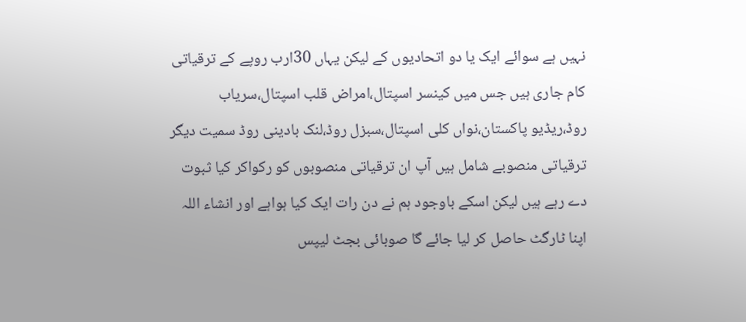نہیں ہے سوائے ایک یا دو اتحادیوں کے لیکن یہاں 30ارب روپے کے ترقیاتی کام جاری ہیں جس میں کینسر اسپتال،امراض قلب اسپتال،سریاب روڈ،ریڈیو پاکستان،نواں کلی اسپتال،سبزل روڈ،لنک بادینی روڈ سمیت دیگر ترقیاتی منصوبے شامل ہیں آپ ان ترقیاتی منصوبوں کو رکواکر کیا ثبوت دے رہے ہیں لیکن اسکے باوجود ہم نے دن رات ایک کیا ہواہے اور انشاء اللہ اپنا ٹارگٹ حاصل کر لیا جائے گا صوبائی بجٹ لیپس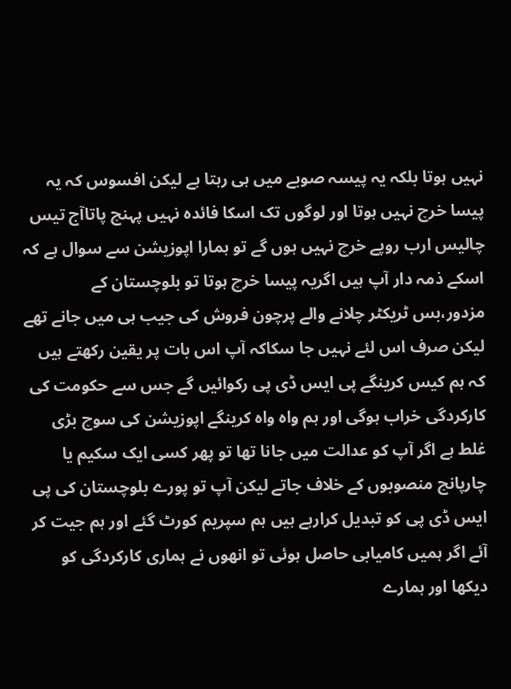نہیں ہوتا بلکہ یہ پیسہ صوبے میں ہی رہتا ہے لیکن افسوس کہ یہ پیسا خرچ نہیں ہوتا اور لوگوں تک اسکا فائدہ نہیں پہنچ پاتاآج تیس چالیس ارب روپے خرچ نہیں ہوں گے تو ہمارا اپوزیشن سے سوال ہے کہ اسکے ذمہ دار آپ ہیں اگریہ پیسا خرچ ہوتا تو بلوچستان کے مزدور،بس ٹریکٹر چلانے والے پرچون فروش کی جیب ہی میں جانے تھے لیکن صرف اس لئے نہیں جا سکاکہ آپ اس بات پر یقین رکھتے ہیں کہ ہم کیس کرینگے پی ایس ڈی پی رکوائیں گے جس سے حکومت کی کارکردگی خراب ہوگی اور ہم واہ واہ کرینگے اپوزیشن کی سوچ بڑی غلط ہے اگر آپ کو عدالت میں جانا تھا تو پھر کسی ایک سکیم یا چارپانچ منصوبوں کے خلاف جاتے لیکن آپ تو پورے بلوچستان کی پی ایس ڈی پی کو تبدیل کرارہے ہیں ہم سپریم کورٹ گئے اور ہم جیت کر آئے اگر ہمیں کامیابی حاصل ہوئی تو انھوں نے ہماری کارکردگی کو دیکھا اور ہمارے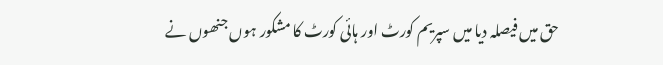حق میں فیصلہ دیا میں سپریم کورٹ اور ہائی کورٹ کا مشکور ہوں جنھوں نے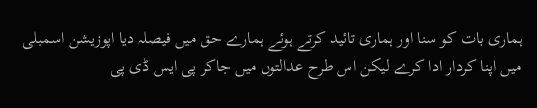ہماری بات کو سنا اور ہماری تائید کرتے ہوئے ہمارے حق میں فیصلہ دیا اپوزیشن اسمبلی میں اپنا کردار ادا کرے لیکن اس طرح عدالتوں میں جاکر پی ایس ڈی پی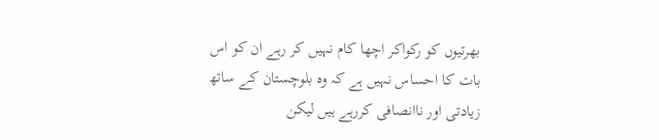بھرتیوں کو رکواکر اچھا کام نہیں کر رہے ان کو اس بات کا احساس نہیں ہے کہ وہ بلوچستان کے ساتھ زیادتی اور ناانصافی کررہے ہیں لیکن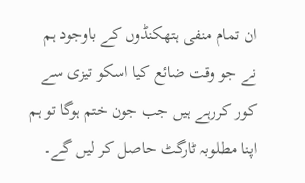ان تمام منفی ہتھکنڈوں کے باوجود ہم نے جو وقت ضائع کیا اسکو تیزی سے کور کررہے ہیں جب جون ختم ہوگا تو ہم اپنا مطلوبہ ٹارگٹ حاصل کر لیں گے۔